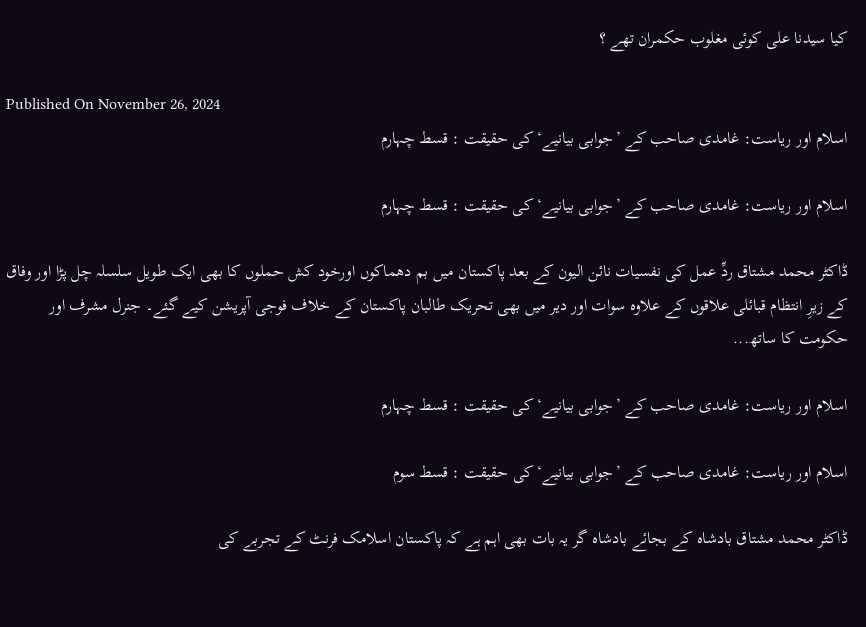کیا سیدنا علی کوئی مغلوب حکمران تھے ؟

Published On November 26, 2024
اسلام اور ریاست: غامدی صاحب کے ’جوابی بیانیے‘ کی حقیقت : قسط چہارم

اسلام اور ریاست: غامدی صاحب کے ’جوابی بیانیے‘ کی حقیقت : قسط چہارم

ڈاکٹر محمد مشتاق ردِّ عمل کی نفسیات نائن الیون کے بعد پاکستان میں بم دھماکوں اورخود کش حملوں کا بھی ایک طویل سلسلہ چل پڑا اور وفاق کے زیرِ انتظام قبائلی علاقوں کے علاوہ سوات اور دیر میں بھی تحریک طالبان پاکستان کے خلاف فوجی آپریشن کیے گئے۔ جنرل مشرف اور حکومت کا ساتھ...

اسلام اور ریاست: غامدی صاحب کے ’جوابی بیانیے‘ کی حقیقت : قسط چہارم

اسلام اور ریاست: غامدی صاحب کے ’جوابی بیانیے‘ کی حقیقت : قسط سوم

ڈاکٹر محمد مشتاق بادشاہ کے بجائے بادشاہ گر یہ بات بھی اہم ہے کہ پاکستان اسلامک فرنٹ کے تجربے کی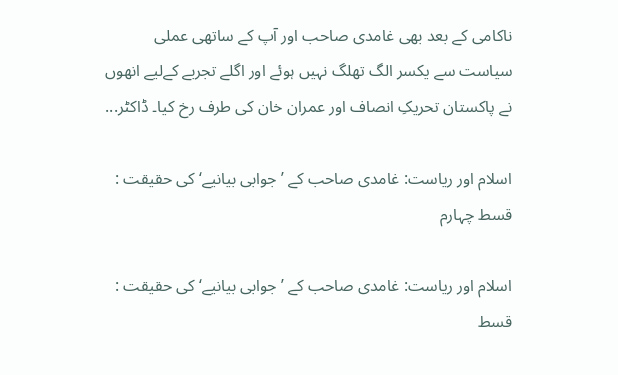ناکامی کے بعد بھی غامدی صاحب اور آپ کے ساتھی عملی سیاست سے یکسر الگ تھلگ نہیں ہوئے اور اگلے تجربے کےلیے انھوں نے پاکستان تحریکِ انصاف اور عمران خان کی طرف رخ کیا۔ ڈاکٹر...

اسلام اور ریاست: غامدی صاحب کے ’جوابی بیانیے‘ کی حقیقت : قسط چہارم

اسلام اور ریاست: غامدی صاحب کے ’جوابی بیانیے‘ کی حقیقت : قسط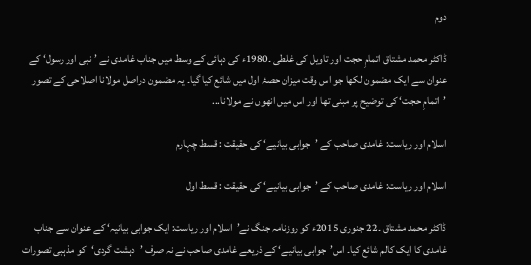دوم

ڈاکٹر محمد مشتاق اتمامِ حجت اور تاویل کی غلطی ۔1980ء کی دہائی کے وسط میں جناب غامدی نے ’نبی اور رسول‘ کے عنوان سے ایک مضمون لکھا جو اس وقت میزان حصۂ اول میں شائع کیا گیا۔ یہ مضمون دراصل مولانا اصلاحی کے تصور ’اتمامِ حجت‘ کی توضیح پر مبنی تھا اور اس میں انھوں نے مولانا...

اسلام اور ریاست: غامدی صاحب کے ’جوابی بیانیے‘ کی حقیقت : قسط چہارم

اسلام اور ریاست: غامدی صاحب کے ’جوابی بیانیے‘ کی حقیقت : قسط اول

ڈاکٹر محمد مشتاق ۔22 جنوری 2015ء کو روزنامہ جنگ نے’اسلام اور ریاست: ایک جوابی بیانیہ‘ کے عنوان سے جناب غامدی کا ایک کالم شائع کیا۔ اس’جوابی بیانیے‘ کے ذریعے غامدی صاحب نے نہ صرف ’دہشت گردی‘کو مذہبی تصورات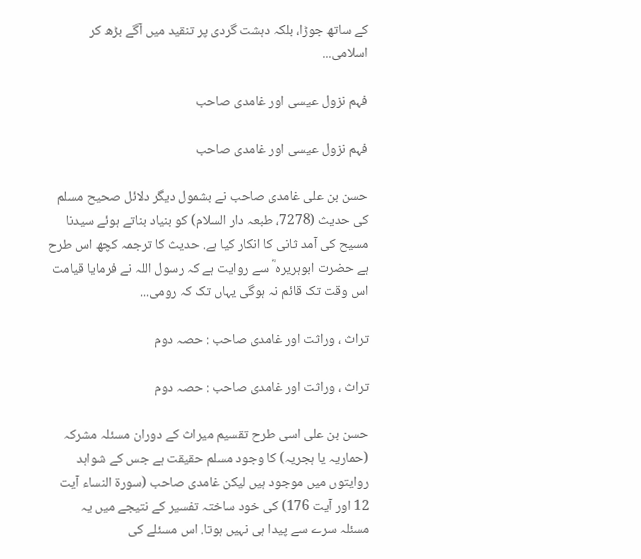کے ساتھ جوڑا، بلکہ دہشت گردی پر تنقید میں آگے بڑھ کر اسلامی...

فہم نزول عیسی اور غامدی صاحب

فہم نزول عیسی اور غامدی صاحب

حسن بن علی غامدی صاحب نے بشمول دیگر دلائل صحیح مسلم کی حدیث (7278، طبعہ دار السلام) کو بنیاد بناتے ہوئے سیدنا مسیح کی آمد ثانی کا انکار کیا ہے. حدیث کا ترجمہ کچھ اس طرح ہے حضرت ابوہریرہ ؓ سے روایت ہے کہ رسول اللہ نے فرمایا قیامت اس وقت تک قائم نہ ہوگی یہاں تک کہ رومی...

تراث ، وراثت اور غامدی صاحب : حصہ دوم

تراث ، وراثت اور غامدی صاحب : حصہ دوم

حسن بن علی اسی طرح تقسیم میراث کے دوران مسئلہ مشرکہ (حماریہ یا ہجریہ) کا وجود مسلم حقيقت ہے جس کے شواہد روایتوں میں موجود ہیں لیکن غامدی صاحب (سورۃ النساء آيت 12 اور آیت 176) كى خود ساختہ تفسیر کے نتیجے میں یہ مسئلہ سرے سے پیدا ہی نہیں ہوتا. اس مسئلے کی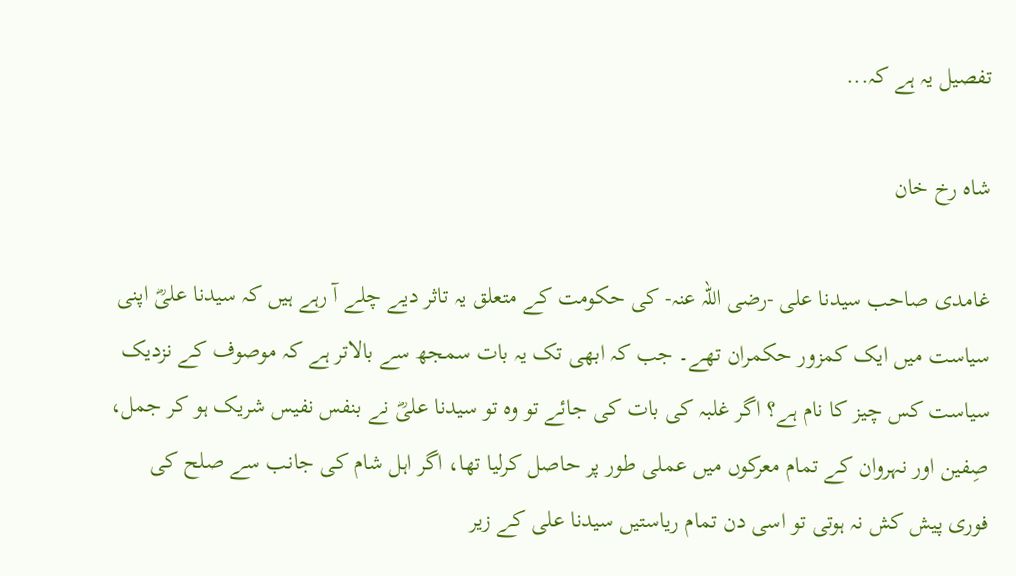تفصیل یہ ہے کہ...

شاہ رخ خان

غامدی صاحب سیدنا علی -رضی اللہ عنہ- کی حکومت کے متعلق یہ تاثر دیے چلے آ رہے ہیں کہ سیدنا علیؓ اپنی سیاست میں ایک کمزور حکمران تھے۔ جب کہ ابھی تک یہ بات سمجھ سے بالاتر ہے کہ موصوف کے نزدیک سیاست کس چیز کا نام ہے؟ اگر غلبہ کی بات کی جائے تو وہ تو سیدنا علیؓ نے بنفس نفیس شریک ہو کر جمل، صِفین اور نہروان کے تمام معرکوں میں عملی طور پر حاصل کرلیا تھا، اگر اہل شام کی جانب سے صلح کی فوری پیش کش نہ ہوتی تو اسی دن تمام ریاستیں سیدنا علی کے زیر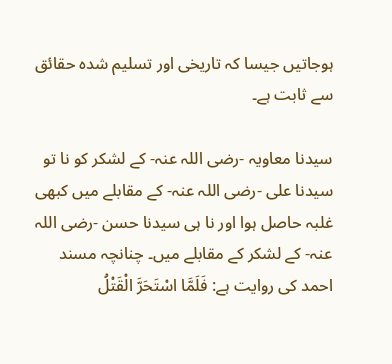ہوجاتیں جیسا کہ تاریخی اور تسلیم شدہ حقائق سے ثابت ہے۔

سیدنا معاویہ -رضی اللہ عنہ- کے لشکر کو نا تو سیدنا علی -رضی اللہ عنہ- کے مقابلے میں کبھی غلبہ حاصل ہوا اور نا ہی سیدنا حسن -رضی اللہ عنہ- کے لشکر کے مقابلے میں۔ چنانچہ مسند احمد کی روایت ہے: فَلَمَّا اسْتَحَرَّ الْقَتْلُ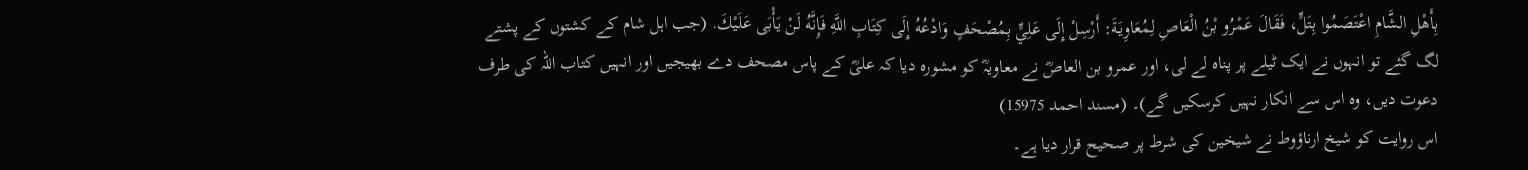بِأَهْلِ الشَّامِ اعْتَصَمُوا بِتَلٍّ، فَقَالَ عَمْرُو بْنُ الْعَاصِ لِمُعَاوِيَةَ: أَرْسِلْ إِلَى عَلِيٍّ بِمُصْحَفٍ وَادْعُهُ إِلَى كِتَابِ اللَّهِ فَإِنَّهُ لَنْ يَأْبَى عَلَيْكَ. (جب اہل شام کے کشتوں کے پشتے لگ گئے تو انہوں نے ایک ٹیلے پر پناہ لے لی، اور عمرو بن العاصؓ نے معاویہؓ کو مشورہ دیا کہ علیؓ کے پاس مصحف دے بھیجیں اور انہیں کتاب اللہ کی طرف دعوت دیں، وہ اس سے انکار نہیں کرسکیں گے)۔ (مسند احمد 15975)
اس روایت کو شیخ ارناؤوط نے شیخین کی شرط پر صحیح قرار دیا ہے۔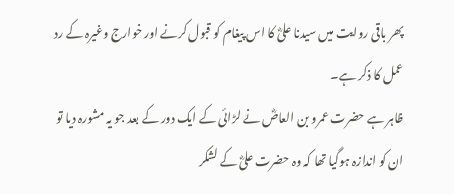پھر باقی روایت میں سیدنا علیؓ کا اس پیغام کو قبول کرنے اور خوارج وغیرہ کے رد عمل کا ذکر ہے۔
ظاہر ہے حضرت عمرو بن العاصؓ نے لڑائی کے ایک دور کے بعد جو یہ مشورہ دیا تو ان کو اندازہ ہوگیا تھا کہ وہ حضرت علیؓ کے لشکر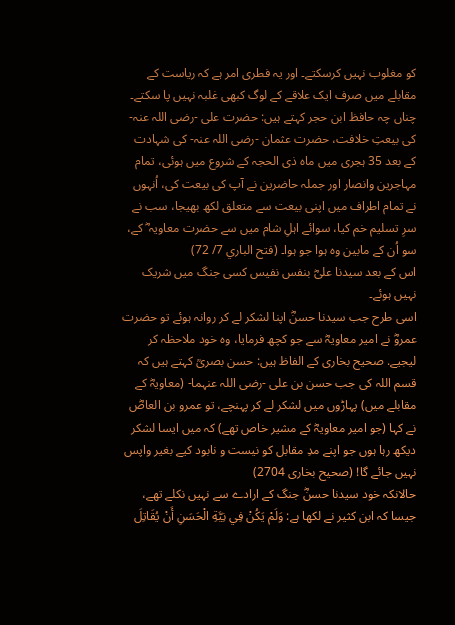کو مغلوب نہیں کرسکتے۔ اور یہ فطری امر ہے کہ ریاست کے مقابلے میں صرف ایک علاقے کے لوگ کبھی غلبہ نہیں پا سکتے۔ چناں چہ حافظ ابن حجر کہتے ہیں: حضرت علی -رضی اللہ عنہ- کی بیعتِ خلافت، حضرت عثمان -رضی اللہ عنہ- کی شہادت کے بعد 35 ہجری میں ماہ ذی الحجہ کے شروع میں ہوئی، تمام مہاجرین وانصار اور جملہ حاضرین نے آپ کی بیعت کی، اُنہوں نے تمام اطراف میں اپنی بیعت سے متعلق لکھ بھیجا، سب نے سرِ تسلیم خم کیا، سوائے اہلِ شام میں سے حضرت معاویہ ؓ کے، سو اُن کے مابین وہ ہوا جو ہوا۔ (فتح الباري 7/ 72)
اس کے بعد سیدنا علیؓ بنفس نفیس کسی جنگ میں شریک نہیں ہوئے۔
اسی طرح جب سیدنا حسنؓ اپنا لشکر لے کر روانہ ہوئے تو حضرت عمروؓ نے امیر معاویہؓ سے جو کچھ فرمایا، وہ خود ملاحظہ کر لیجیے. صحیح بخاری کے الفاظ ہیں: حسن بصریؒ کہتے ہیں کہ قسم اللہ کی جب حسن بن علی -رضی اللہ عنہما- (معاویہؓ کے مقابلے میں) پہاڑوں میں لشکر لے کر پہنچے، تو عمرو بن العاصؓ نے کہا (جو امیر معاویہؓ کے مشیر خاص تھے) کہ میں ایسا لشکر دیکھ رہا ہوں جو اپنے مدِ مقابل کو نیست و نابود کیے بغیر واپس نہیں جائے گا! (صحیح بخاری 2704)
حالانکہ خود سیدنا حسنؓ جنگ کے ارادے سے نہیں نکلے تھے، جیسا کہ ابن کثیر نے لکھا ہے: وَلَمْ يَكُنْ فِي نِيَّةِ الْحَسَنِ أَنْ يُقَاتِلَ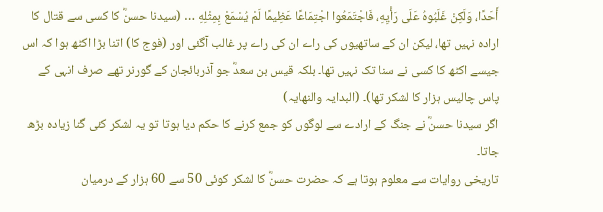أَحَدًا، وَلَكِنْ غَلَبُوهُ عَلَى رَأْيِهِ، فَاجْتَمَعُوا اجْتِمَاعًا عَظِيمًا لَمْ يُسْمَعْ بِمِثْلِهِ … (سیدنا حسنؓ کا کسی سے قتال کا ارادہ نہیں تھا، لیکن ان کے ساتھیوں کی راے ان کی راے پر غالب آگئی اور (فوج کا) اتنا بڑا اکٹھ ہوا کہ اس جیسے اکٹھ کا کسی نے سنا تک نہیں تھا۔ بلکہ قیس بن سعدؓ جو آذربائجان کے گورنر تھے صرف انہی کے پاس چالیس ہزار کا لشکر تھا)۔ (البدایہ والنھایہ)
اگر سیدنا حسنؓ نے جنگ کے ارادے سے لوگوں کو جمع کرنے کا حکم دیا ہوتا تو یہ لشکر کئی گنا زیادہ بڑھ جاتا۔
تاریخی روایات سے معلوم ہوتا ہے کہ حضرت حسنؓ کا لشکر کوئی 50 سے 60 ہزار کے درمیان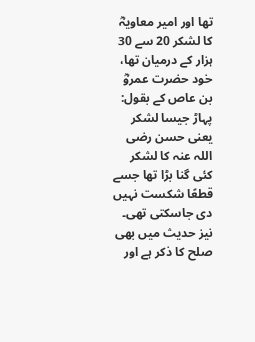تھا اور امیر معاویہؓ کا لشکر 20 سے 30 ہزار کے درمیان تھا، خود حضرت عمروؓ بن عاص کے بقول: پہاڑ جیسا لشکر یعنی حسن رضی اللہ عنہ کا لشکر کئی گنا بڑا تھا جسے قطعًا شکست نہیں دی جاسکتی تھی۔ نیز حدیث میں بھی صلح کا ذکر ہے اور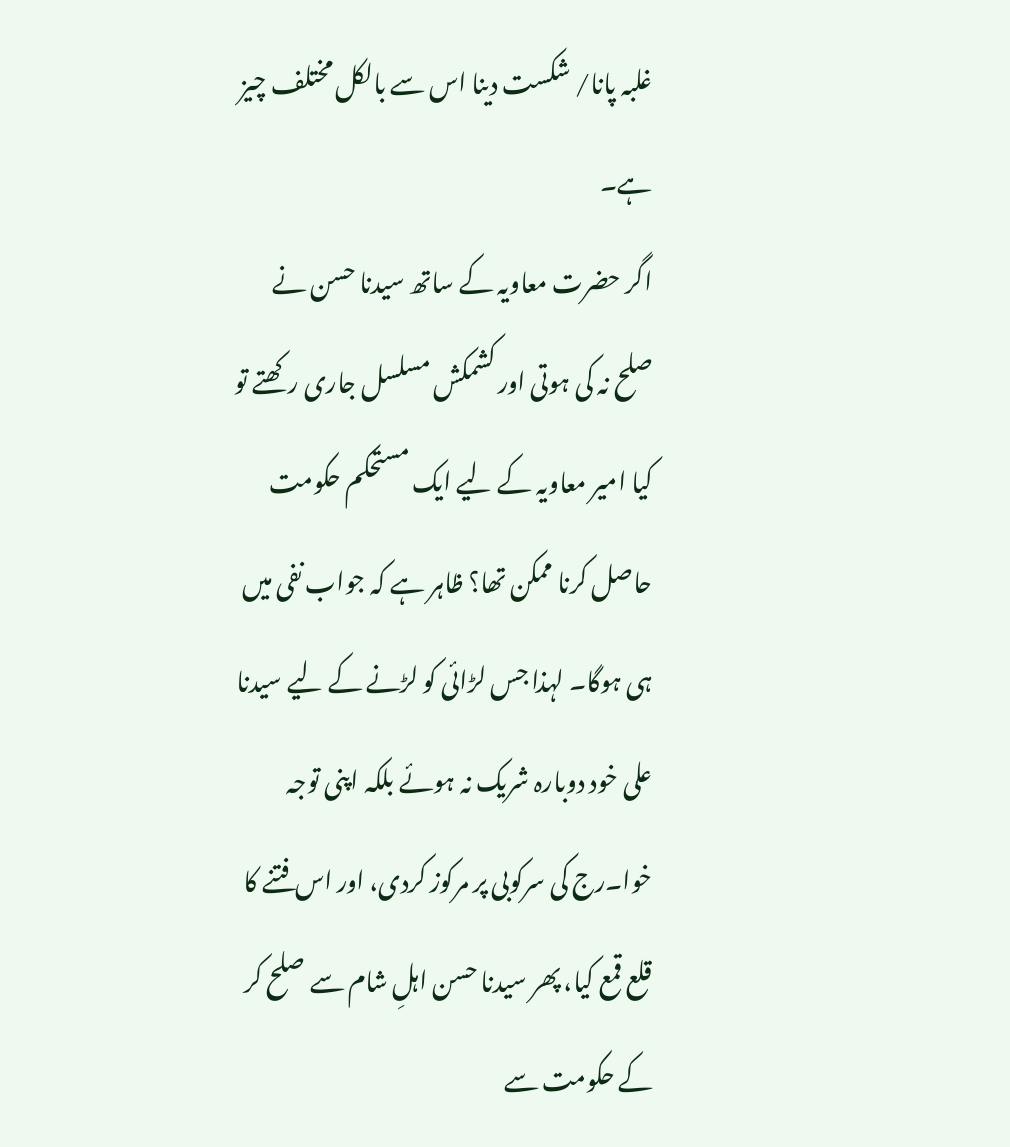غلبہ پانا/ شکست دینا اس سے بالکل مختلف چیز ہے۔
اگر حضرت معاویہ کے ساتھ سیدنا حسن نے صلح نہ کی ہوتی اور کشمکش مسلسل جاری رکھتے تو کیا امیر معاویہ کے لیے ایک مستحکم حکومت حاصل کرنا ممکن تھا؟ ظاہر ہے کہ جواب نفی میں ہی ہوگا۔ لہذا جس لڑائی کو لڑنے کے لیے سیدنا علی خود دوبارہ شریک نہ ہوئے بلکہ اپنی توجہ خوا۔رج کی سرکوبی پر مرکوز کردی، اور اس فتنے کا قلع قمع کیا، پھر سیدنا حسن اہلِ شام سے صلح کر کے حکومت سے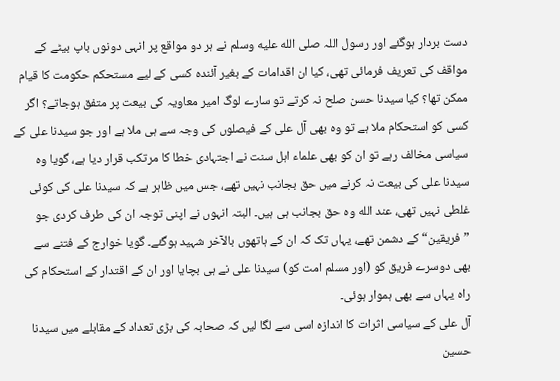دست بردار ہوگئے اور رسول اللہ صلی الله علیه وسلم نے ہر دو مواقع پر انہی دونوں باپ بیٹے کے مواقف کی تعریف فرمائی تھی، کیا ان اقدامات کے بغیر آئندہ کسی کے لیے مستحکم حکومت کا قیام ممکن تھا؟ کیا سیدنا حسن صلح نہ کرتے تو سارے لوگ امیر معاویہ کی بیعت پر متفق ہوجاتے؟ اگر کسی کو استحکام ملا ہے تو وہ بھی آل علی کے فیصلوں کی وجہ سے ہی ملا ہے اور جو سیدنا علی کے سیاسی مخالف رہے تو ان کو بھی علماء اہل سنت نے اجتہادی خطا کا مرتکب قرار دیا ہے، گویا وہ سیدنا علی کی بیعت نہ کرنے میں حق بجانب نہیں تھے، جس میں ظاہر ہے کہ سیدنا علی کی کوئی غلطی نہیں تھی، عند الله وہ حق بجانب ہی ہیں۔ البتہ انہوں نے اپنی توجہ ان کی طرف کردی جو ”فریقین“ کے دشمن تھے، یہاں تک کہ ان کے ہاتھوں بالآخر شہید ہوگئے۔ گویا خوارج کے فتنے سے بھی دوسرے فریق کو (اور مسلم امت کو) سیدنا علی نے ہی بچایا اور ان کے اقتدار کے استحکام کی راہ یہاں سے بھی ہموار ہوئی۔
آل علی کے سیاسی اثرات کا اندازہ اسی سے لگا لیں کہ صحابہ کی بڑی تعداد کے مقابلے میں سیدنا حسین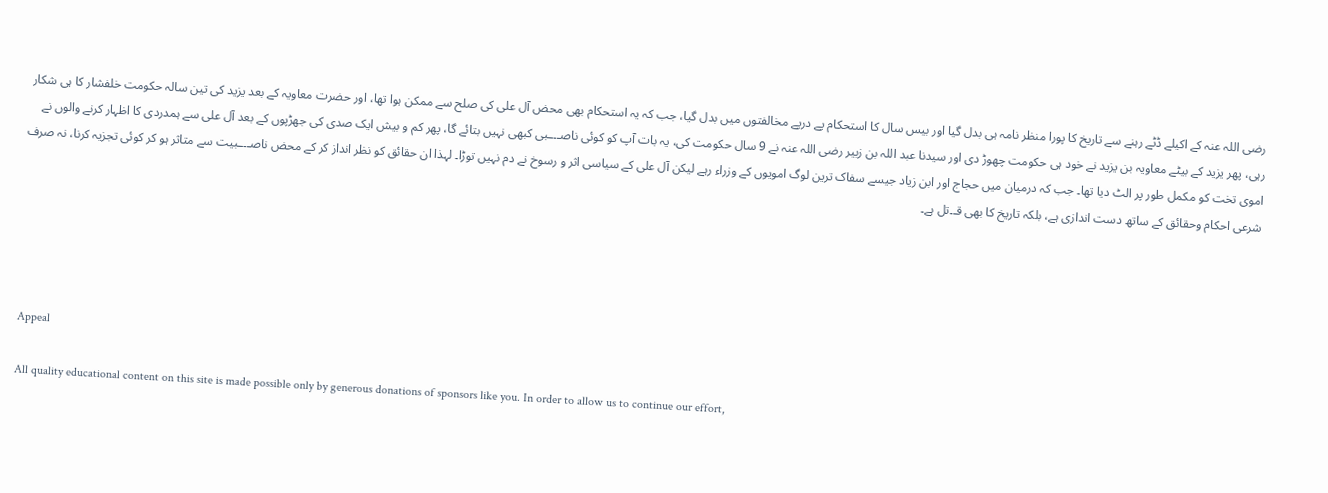رضی اللہ عنہ کے اکیلے ڈٹے رہنے سے تاریخ کا پورا منظر نامہ ہی بدل گیا اور بیس سال کا استحکام پے درپے مخالفتوں میں بدل گیا، جب کہ یہ استحکام بھی محض آل علی کی صلح سے ممکن ہوا تھا، اور حضرت معاویہ کے بعد یزید کی تین سالہ حکومت خلفشار کا ہی شکار رہی، پھر یزید کے بیٹے معاویہ بن یزید نے خود ہی حکومت چھوڑ دی اور سیدنا عبد اللہ بن زبیر رضی اللہ عنہ نے 9 سال حکومت کی، یہ بات آپ کو کوئی ناصـ۔ـبی کبھی نہیں بتائے گا، پھر کم و بیش ایک صدی کی جھڑپوں کے بعد آل علی سے ہمدردی کا اظہار کرنے والوں نے اموی تخت کو مکمل طور پر الٹ دیا تھا۔ جب کہ درمیان میں حجاج اور ابن زیاد جیسے سفاک ترین لوگ امویوں کے وزراء رہے لیکن آل علی کے سیاسی اثر و رسوخ نے دم نہیں توڑا۔ لہذا ان حقائق کو نظر انداز کر کے محض ناصـ۔ـبیت سے متاثر ہو کر کوئی تجزیہ کرنا، نہ صرف شرعی احکام وحقائق کے ساتھ دست اندازی ہے، بلکہ تاریخ کا بھی قـ۔تل ہے۔





Appeal

All quality educational content on this site is made possible only by generous donations of sponsors like you. In order to allow us to continue our effort,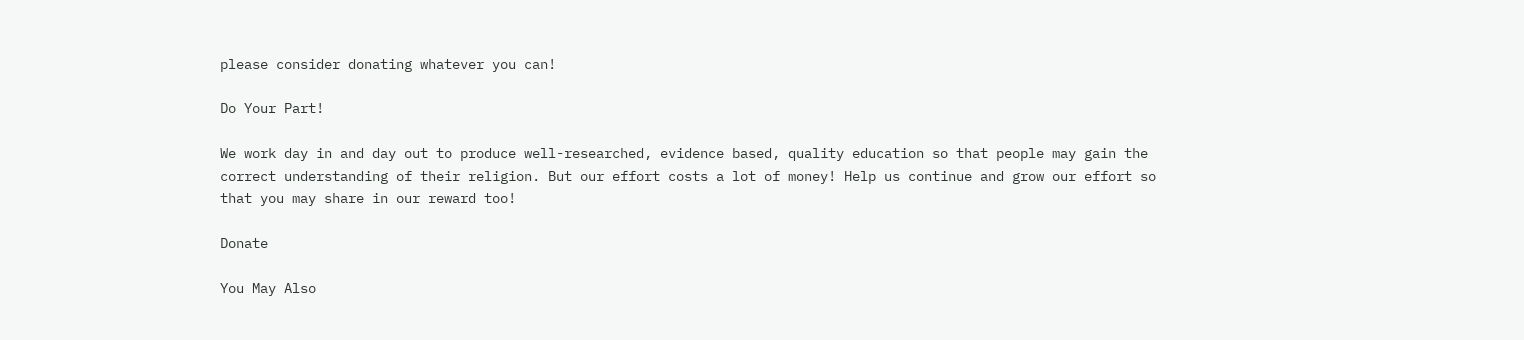please consider donating whatever you can!

Do Your Part!

We work day in and day out to produce well-researched, evidence based, quality education so that people may gain the correct understanding of their religion. But our effort costs a lot of money! Help us continue and grow our effort so that you may share in our reward too!

Donate

You May Also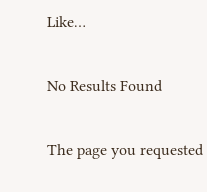Like…

No Results Found

The page you requested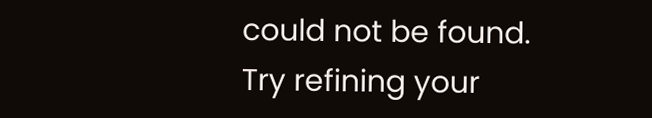could not be found. Try refining your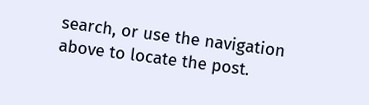search, or use the navigation above to locate the post.